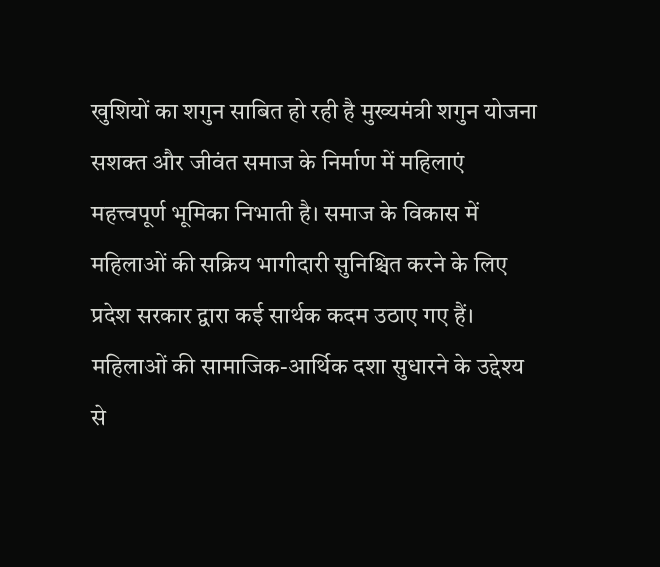खुशियों का शगुन साबित हो रही है मुख्यमंत्री शगुन योजना
सशक्त और जीवंत समाज के निर्माण में महिलाएं महत्त्वपूर्ण भूमिका निभाती है। समाज के विकास में महिलाओं की सक्रिय भागीदारी सुनिश्चित करने के लिए प्रदेश सरकार द्वारा कई सार्थक कदम उठाए गए हैं। महिलाओं की सामाजिक-आर्थिक दशा सुधारने के उद्देश्य से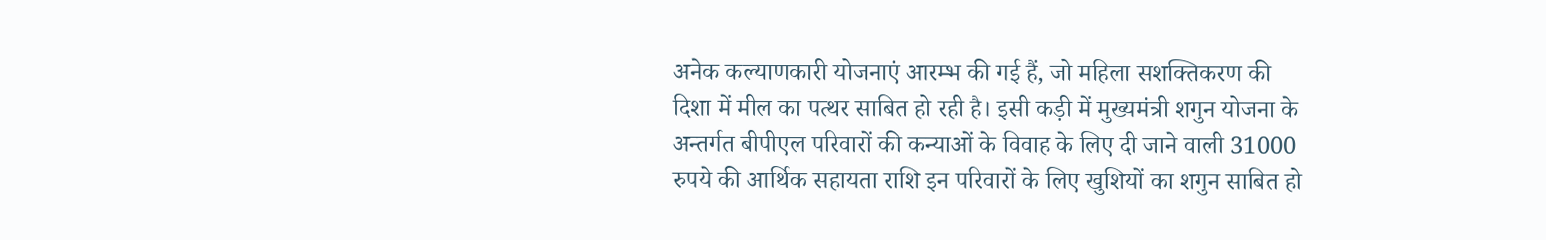अनेक कल्याणकारी योजनाएं आरम्भ की गई हैं, जो महिला सशक्तिकरण की दिशा में मील का पत्थर साबित हो रही है। इसी कड़ी में मुख्यमंत्री शगुन योजना के अन्तर्गत बीपीएल परिवारों की कन्याओं के विवाह के लिए दी जाने वाली 31000 रुपये की आर्थिक सहायता राशि इन परिवारों के लिए खुशियों का शगुन साबित हो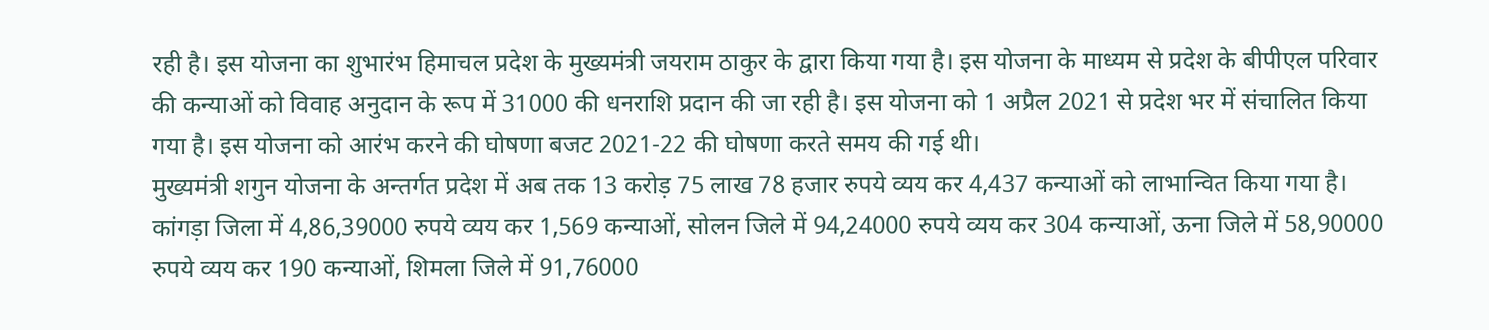रही है। इस योजना का शुभारंभ हिमाचल प्रदेश के मुख्यमंत्री जयराम ठाकुर के द्वारा किया गया है। इस योजना के माध्यम से प्रदेश के बीपीएल परिवार की कन्याओं को विवाह अनुदान के रूप में 31000 की धनराशि प्रदान की जा रही है। इस योजना को 1 अप्रैल 2021 से प्रदेश भर में संचालित किया गया है। इस योजना को आरंभ करने की घोषणा बजट 2021-22 की घोषणा करते समय की गई थी।
मुख्यमंत्री शगुन योजना के अन्तर्गत प्रदेश में अब तक 13 करोड़ 75 लाख 78 हजार रुपये व्यय कर 4,437 कन्याओं को लाभान्वित किया गया है। कांगड़ा जिला में 4,86,39000 रुपये व्यय कर 1,569 कन्याओं, सोलन जिले में 94,24000 रुपये व्यय कर 304 कन्याओं, ऊना जिले में 58,90000 रुपये व्यय कर 190 कन्याओं, शिमला जिले में 91,76000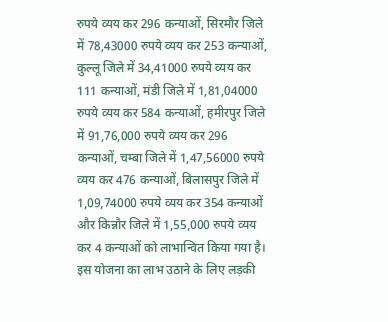रुपये व्यय कर 296 कन्याओं, सिरमौर जिले में 78,43000 रुपये व्यय कर 253 कन्याओं, कुल्लू जिले में 34,41000 रुपये व्यय कर 111 कन्याओं, मंडी जिले में 1,81,04000 रुपये व्यय कर 584 कन्याओं, हमीरपुर जिले में 91,76,000 रुपये व्यय कर 296 कन्याओं, चम्बा जिले में 1,47,56000 रुपये व्यय कर 476 कन्याओं, बिलासपुर जिले में 1,09,74000 रुपये व्यय कर 354 कन्याओं और किन्नौर जिले में 1,55,000 रुपये व्यय कर 4 कन्याओं को लाभान्वित किया गया है।
इस योजना का लाभ उठाने के लिए लड़की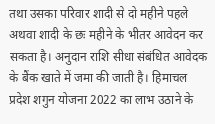तथा उसका परिवार शादी से दो महीने पहले अथवा शादी के छः महीने के भीतर आवेदन कर सकता है। अनुदान राशि सीधा संबंधित आवेदक के बैंक खाते में जमा की जाती है। हिमाचल प्रदेश शगुन योजना 2022 का लाभ उठाने के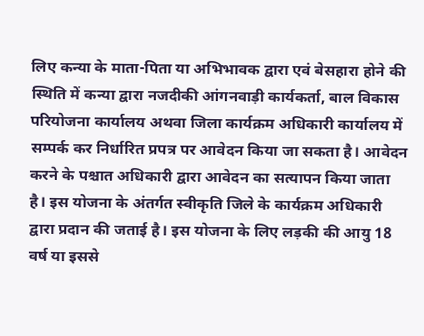लिए कन्या के माता-पिता या अभिभावक द्वारा एवं बेसहारा होने की स्थिति में कन्या द्वारा नजदीकी आंगनवाड़ी कार्यकर्ता, बाल विकास परियोजना कार्यालय अथवा जिला कार्यक्रम अधिकारी कार्यालय में सम्पर्क कर निर्धारित प्रपत्र पर आवेदन किया जा सकता है। आवेदन करने के पश्चात अधिकारी द्वारा आवेदन का सत्यापन किया जाता है। इस योजना के अंतर्गत स्वीकृति जिले के कार्यक्रम अधिकारी द्वारा प्रदान की जताई है। इस योजना के लिए लड़की की आयु 18 वर्ष या इससे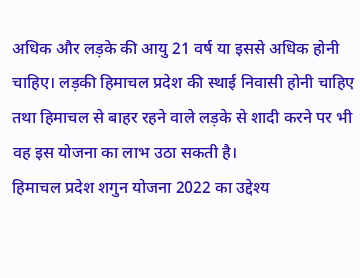अधिक और लड़के की आयु 21 वर्ष या इससे अधिक होनी चाहिए। लड़की हिमाचल प्रदेश की स्थाई निवासी होनी चाहिए तथा हिमाचल से बाहर रहने वाले लड़के से शादी करने पर भी वह इस योजना का लाभ उठा सकती है।
हिमाचल प्रदेश शगुन योजना 2022 का उद्देश्य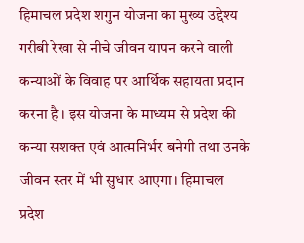हिमाचल प्रदेश शगुन योजना का मुख्य उद्देश्य गरीबी रेखा से नीचे जीवन यापन करने वाली कन्याओं के विवाह पर आर्थिक सहायता प्रदान करना है। इस योजना के माध्यम से प्रदेश की कन्या सशक्त एवं आत्मनिर्भर बनेगी तथा उनके जीवन स्तर में भी सुधार आएगा। हिमाचल प्रदेश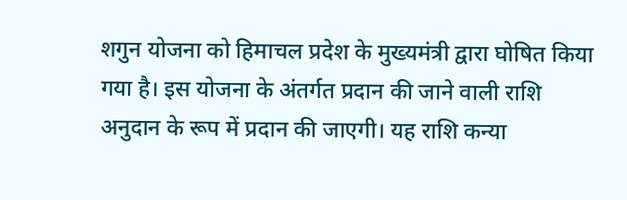शगुन योजना को हिमाचल प्रदेश के मुख्यमंत्री द्वारा घोषित किया गया है। इस योजना के अंतर्गत प्रदान की जाने वाली राशि अनुदान के रूप में प्रदान की जाएगी। यह राशि कन्या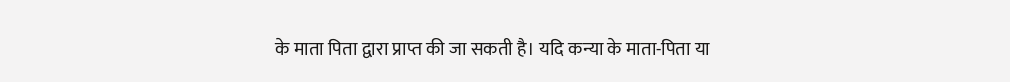के माता पिता द्वारा प्राप्त की जा सकती है। यदि कन्या के माता-पिता या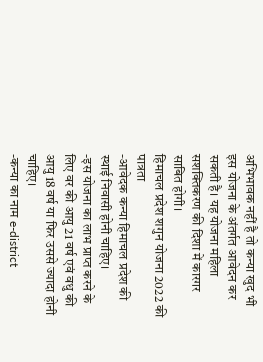अभिभावक नहीं है तो कन्या खुद भी इस योजना के अंतर्गत आवेदन कर सकती है। यह योजना महिला सशक्तिकरण की दिशा में कारगर साबित होगी।
हिमाचल प्रदेश शगुन योजना 2022 की पात्रता
-आवेदक कन्या हिमाचल प्रदेश की स्थाई निवासी होनी चाहिए।
-इस योजना का लाभ प्राप्त करने के लिए वर की आयु 21 वर्ष एवं वधु की आयु 18 वर्ष या फिर उससे ज्यादा होनी चाहिए।
-कन्या का नाम e-district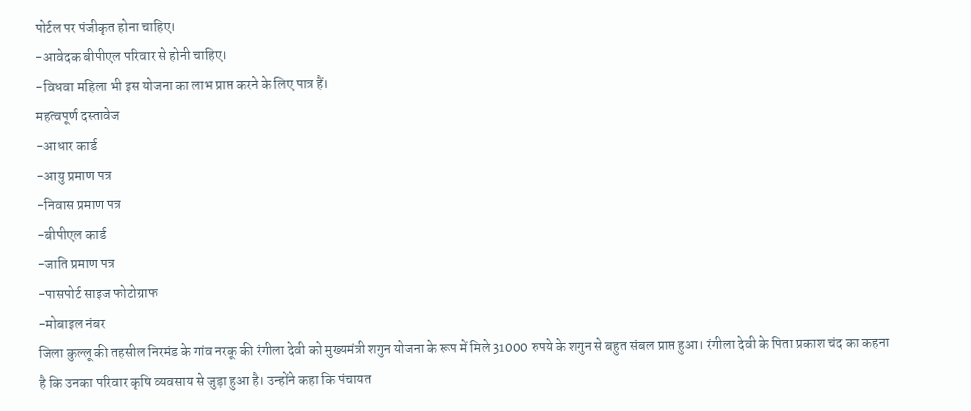पोर्टल पर पंजीकृत होना चाहिए।
-आवेदक बीपीएल परिवार से होनी चाहिए।
-विधवा महिला भी इस योजना का लाभ प्राप्त करने के लिए पात्र हैं।
महत्वपूर्ण दस्तावेज
-आधार कार्ड
-आयु प्रमाण पत्र
-निवास प्रमाण पत्र
-बीपीएल कार्ड
-जाति प्रमाण पत्र
-पासपोर्ट साइज फोटोग्राफ
-मोबाइल नंबर
जिला कुल्लू की तहसील निरमंड के गांव नरकू की रंगीला देवी को मुख्यमंत्री शगुन योजना के रूप में मिले 31000 रुपये के शगुन से बहुत संबल प्राप्त हुआ। रंगीला देवी के पिता प्रकाश चंद का कहना है कि उनका परिवार कृषि व्यवसाय से जुड़ा हुआ है। उन्होंने कहा कि पंचायत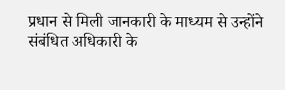प्रधान से मिली जानकारी के माध्यम से उन्होंने संबंधित अधिकारी के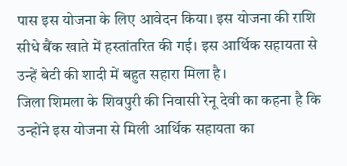पास इस योजना के लिए आवेदन किया। इस योजना की राशि सीधे बैंक खाते में हस्तांतरित की गई। इस आर्थिक सहायता से उन्हें बेटी की शादी में बहुत सहारा मिला है।
जिला शिमला के शिवपुरी की निवासी रेनू देवी का कहना है कि उन्होंने इस योजना से मिली आर्थिक सहायता का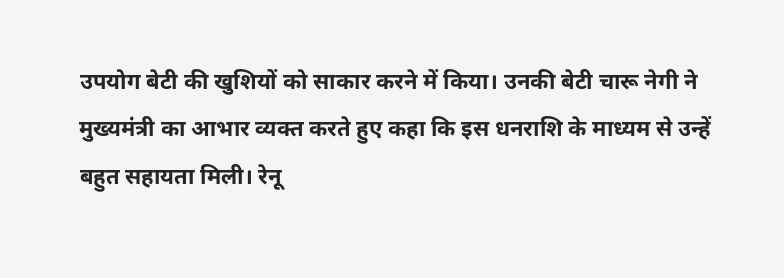उपयोग बेटी की खुशियों को साकार करने में किया। उनकी बेटी चारू नेगी ने मुख्यमंत्री का आभार व्यक्त करते हुए कहा कि इस धनराशि के माध्यम से उन्हें बहुत सहायता मिली। रेनू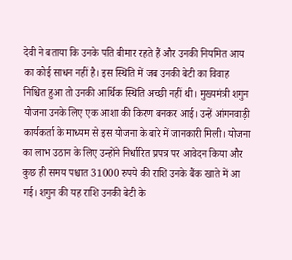देवी ने बताया कि उनके पति बीमार रहते हैं और उनकी नियमित आय का कोई साधन नहीं है। इस स्थिति में जब उनकी बेटी का विवाह निश्चित हुआ तो उनकी आर्थिक स्थिति अच्छी नहीं थी। मुख्यमंत्री शगुन योजना उनके लिए एक आशा की किरण बनकर आई। उन्हें आंगनवाड़ी कार्यकर्ता के माध्यम से इस योजना के बारे में जानकारी मिली। योजना का लाभ उठान के लिए उन्होंने निर्धारित प्रपत्र पर आवेदन किया और कुछ ही समय पश्चात 31000 रुपये की राशि उनके बैंक खाते में आ गई। शगुन की यह राशि उनकी बेटी के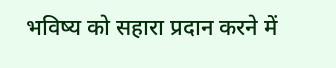भविष्य को सहारा प्रदान करने में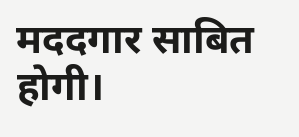मददगार साबित होगी।